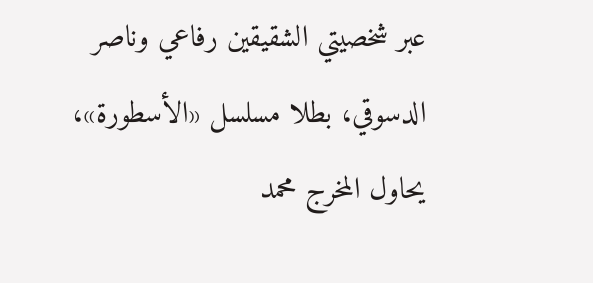عبر شخصيتي الشقيقين رفاعي وناصر الدسوقي، بطلا مسلسل «الأسطورة»، يحاول المخرج محمد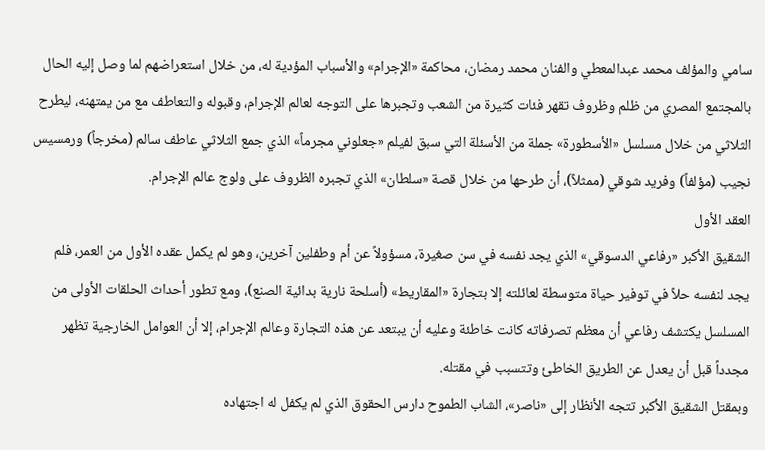سامي والمؤلف محمد عبدالمعطي والفنان محمد رمضان، محاكمة «الإجرام» والأسباب المؤدية له، من خلال استعراضهم لما وصل إليه الحال بالمجتمع المصري من ظلم وظروف تقهر فئات كثيرة من الشعب وتجبرها على التوجه لعالم الإجرام، وقبوله والتعاطف مع من يمتهنه، ليطرح الثلاثي من خلال مسلسل «الأسطورة» جملة من الأسئلة التي سبق لفيلم «جعلوني مجرماً» الذي جمع الثلاثي عاطف سالم (مخرجاً) ورمسيس نجيب (مؤلفاً) وفريد شوقي (ممثلاً)، أن طرحها من خلال قصة «سلطان» الذي تجبره الظروف على ولوج عالم الإجرام.
العقد الأول
الشقيق الأكبر «رفاعي الدسوقي» الذي يجد نفسه في سن صغيرة، مسؤولاً عن أم وطفلين آخرين، وهو لم يكمل عقده الأول من العمر، فلم يجد لنفسه حلاً في توفير حياة متوسطة لعائلته إلا بتجارة «المقاريط» (أسلحة نارية بدائية الصنع)، ومع تطور أحداث الحلقات الأولى من المسلسل يكتشف رفاعي أن معظم تصرفاته كانت خاطئة وعليه أن يبتعد عن هذه التجارة وعالم الإجرام، إلا أن العوامل الخارجية تظهر مجدداً قبل أن يعدل عن الطريق الخاطئ وتتسبب في مقتله.
وبمقتل الشقيق الأكبر تتجه الأنظار إلى «ناصر»، الشاب الطموح دارس الحقوق الذي لم يكفل له اجتهاده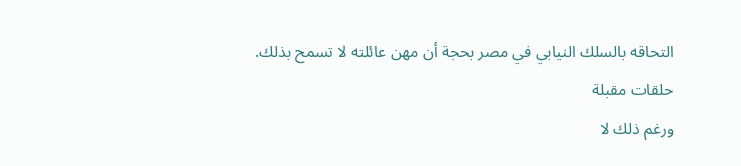التحاقه بالسلك النيابي في مصر بحجة أن مهن عائلته لا تسمح بذلك.
حلقات مقبلة
ورغم ذلك لا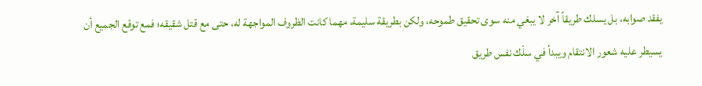يفقد صوابه، بل يسلك طريقاً آخر لا يبغي منه سوى تحقيق طموحه، ولكن بطريقة سليمة، مهما كانت الظروف المواجهة له، حتى مع قتل شقيقه؛ فمع توقع الجميع أن يسيطر عليه شعور الانتقام ويبدأ في سلْك نفس طريق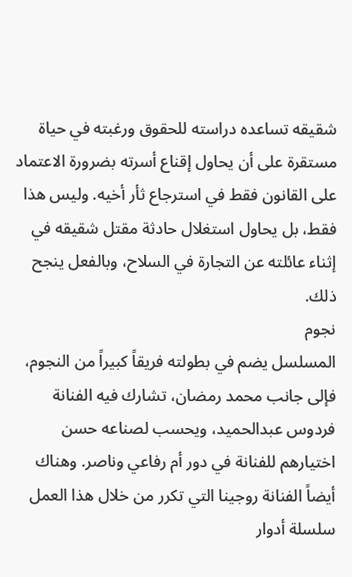شقيقه تساعده دراسته للحقوق ورغبته في حياة مستقرة على أن يحاول إقناع أسرته بضرورة الاعتماد على القانون فقط في استرجاع ثأر أخيه. وليس هذا فقط، بل يحاول استغلال حادثة مقتل شقيقه في إثناء عائلته عن التجارة في السلاح، وبالفعل ينجح ذلك.
نجوم
المسلسل يضم في بطولته فريقاً كبيراً من النجوم، فإلى جانب محمد رمضان، تشارك فيه الفنانة فردوس عبدالحميد، ويحسب لصناعه حسن اختيارهم للفنانة في دور أم رفاعي وناصر. وهناك أيضاً الفنانة روجينا التي تكرر من خلال هذا العمل سلسلة أدوار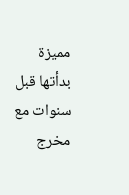مميزة بدأتها قبل سنوات مع مخرج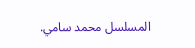المسلسل محمد سامي.